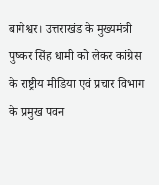बागेश्वर। उत्तराखंड के मुख्यमंत्री पुष्कर सिंह धामी को लेकर कांग्रेस के राष्ट्रीय मीडिया एवं प्रचार विभाग के प्रमुख पवन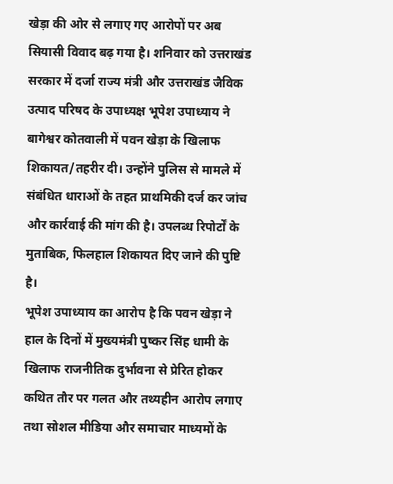खेड़ा की ओर से लगाए गए आरोपों पर अब सियासी विवाद बढ़ गया है। शनिवार को उत्तराखंड सरकार में दर्जा राज्य मंत्री और उत्तराखंड जैविक उत्पाद परिषद के उपाध्यक्ष भूपेश उपाध्याय ने बागेश्वर कोतवाली में पवन खेड़ा के खिलाफ शिकायत/तहरीर दी। उन्होंने पुलिस से मामले में संबंधित धाराओं के तहत प्राथमिकी दर्ज कर जांच और कार्रवाई की मांग की है। उपलब्ध रिपोर्टों के मुताबिक, फिलहाल शिकायत दिए जाने की पुष्टि है।
भूपेश उपाध्याय का आरोप है कि पवन खेड़ा ने हाल के दिनों में मुख्यमंत्री पुष्कर सिंह धामी के खिलाफ राजनीतिक दुर्भावना से प्रेरित होकर कथित तौर पर गलत और तथ्यहीन आरोप लगाए तथा सोशल मीडिया और समाचार माध्यमों के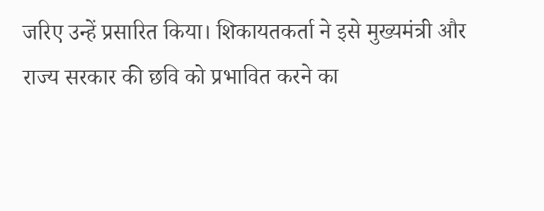जरिए उन्हें प्रसारित किया। शिकायतकर्ता ने इसे मुख्यमंत्री और राज्य सरकार की छवि को प्रभावित करने का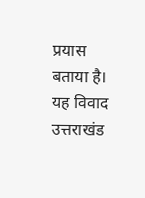प्रयास बताया है।
यह विवाद उत्तराखंड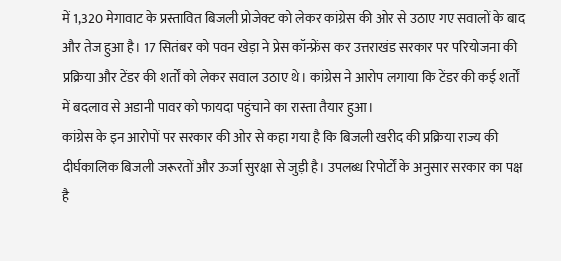में 1,320 मेगावाट के प्रस्तावित बिजली प्रोजेक्ट को लेकर कांग्रेस की ओर से उठाए गए सवालों के बाद और तेज हुआ है। 17 सितंबर को पवन खेड़ा ने प्रेस कॉन्फ्रेंस कर उत्तराखंड सरकार पर परियोजना की प्रक्रिया और टेंडर की शर्तों को लेकर सवाल उठाए थे। कांग्रेस ने आरोप लगाया कि टेंडर की कई शर्तों में बदलाव से अडानी पावर को फायदा पहुंचाने का रास्ता तैयार हुआ।
कांग्रेस के इन आरोपों पर सरकार की ओर से कहा गया है कि बिजली खरीद की प्रक्रिया राज्य की दीर्घकालिक बिजली जरूरतों और ऊर्जा सुरक्षा से जुड़ी है। उपलब्ध रिपोर्टों के अनुसार सरकार का पक्ष है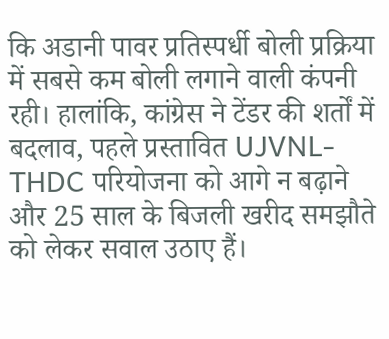कि अडानी पावर प्रतिस्पर्धी बोली प्रक्रिया में सबसे कम बोली लगाने वाली कंपनी रही। हालांकि, कांग्रेस ने टेंडर की शर्तों में बदलाव, पहले प्रस्तावित UJVNL-THDC परियोजना को आगे न बढ़ाने और 25 साल के बिजली खरीद समझौते को लेकर सवाल उठाए हैं।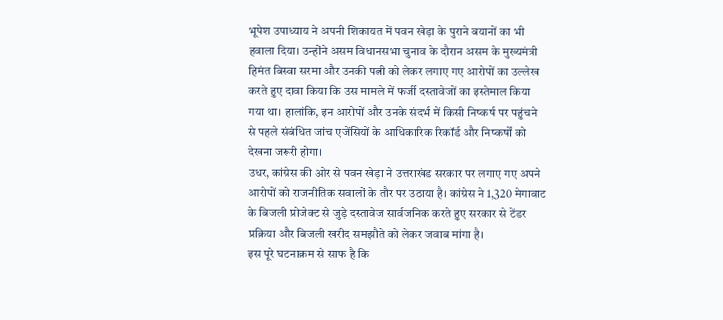भूपेश उपाध्याय ने अपनी शिकायत में पवन खेड़ा के पुराने बयानों का भी हवाला दिया। उन्होंने असम विधानसभा चुनाव के दौरान असम के मुख्यमंत्री हिमंत बिस्वा सरमा और उनकी पत्नी को लेकर लगाए गए आरोपों का उल्लेख करते हुए दावा किया कि उस मामले में फर्जी दस्तावेजों का इस्तेमाल किया गया था। हालांकि, इन आरोपों और उनके संदर्भ में किसी निष्कर्ष पर पहुंचने से पहले संबंधित जांच एजेंसियों के आधिकारिक रिकॉर्ड और निष्कर्षों को देखना जरूरी होगा।
उधर, कांग्रेस की ओर से पवन खेड़ा ने उत्तराखंड सरकार पर लगाए गए अपने आरोपों को राजनीतिक सवालों के तौर पर उठाया है। कांग्रेस ने 1,320 मेगावाट के बिजली प्रोजेक्ट से जुड़े दस्तावेज सार्वजनिक करते हुए सरकार से टेंडर प्रक्रिया और बिजली खरीद समझौते को लेकर जवाब मांगा है।
इस पूरे घटनाक्रम से साफ है कि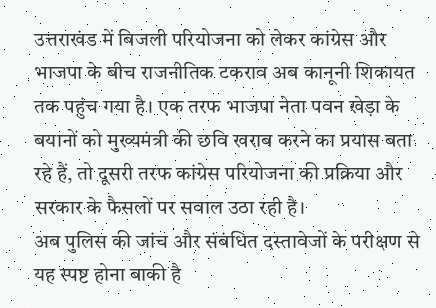उत्तराखंड में बिजली परियोजना को लेकर कांग्रेस और भाजपा के बीच राजनीतिक टकराव अब कानूनी शिकायत तक पहुंच गया है। एक तरफ भाजपा नेता पवन खेड़ा के बयानों को मुख्यमंत्री की छवि खराब करने का प्रयास बता रहे हैं, तो दूसरी तरफ कांग्रेस परियोजना की प्रक्रिया और सरकार के फैसलों पर सवाल उठा रही है।
अब पुलिस की जांच और संबंधित दस्तावेजों के परीक्षण से यह स्पष्ट होना बाकी है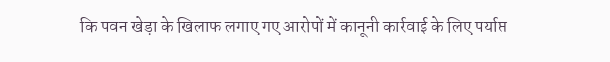कि पवन खेड़ा के खिलाफ लगाए गए आरोपों में कानूनी कार्रवाई के लिए पर्याप्त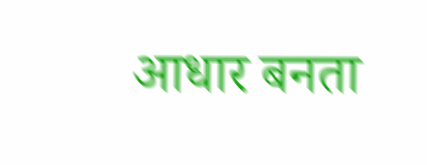आधार बनता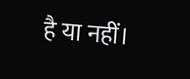है या नहीं।